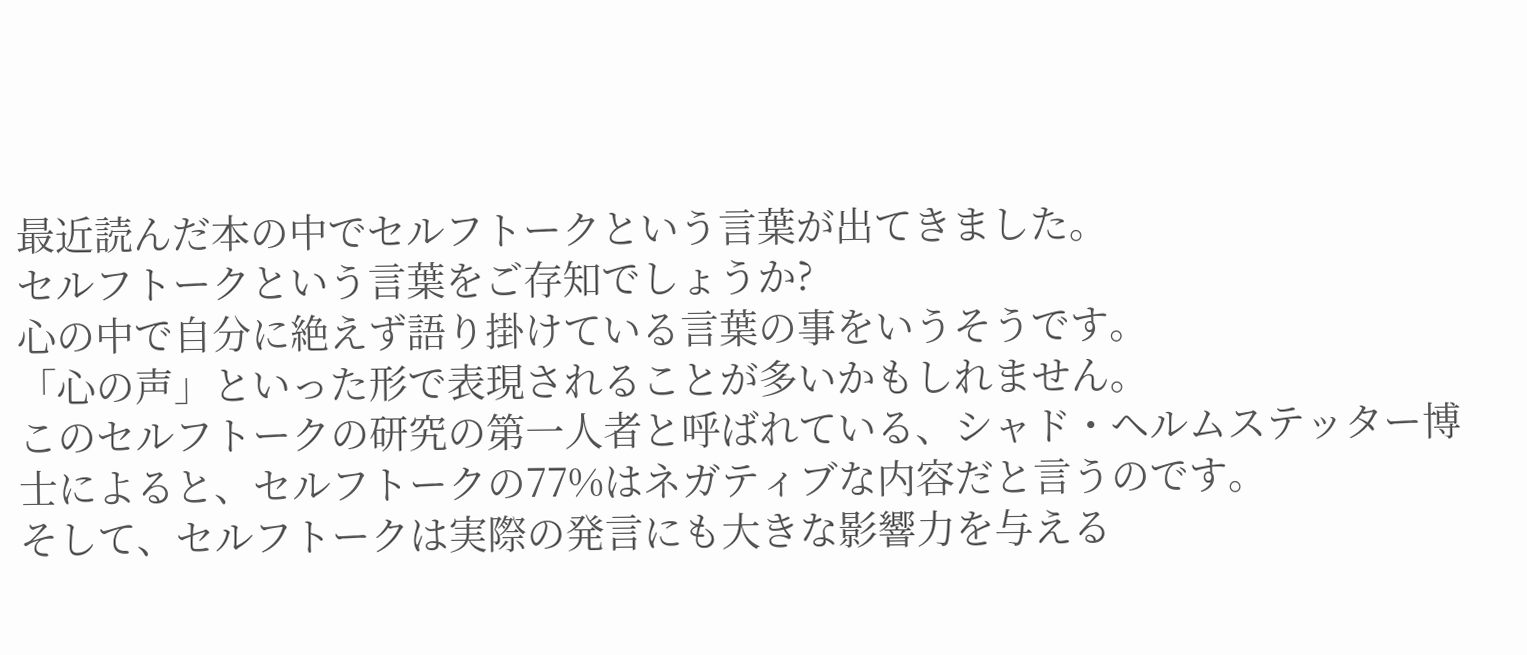最近読んだ本の中でセルフトークという言葉が出てきました。
セルフトークという言葉をご存知でしょうか?
心の中で自分に絶えず語り掛けている言葉の事をいうそうです。
「心の声」といった形で表現されることが多いかもしれません。
このセルフトークの研究の第一人者と呼ばれている、シャド・ヘルムステッター博士によると、セルフトークの77%はネガティブな内容だと言うのです。
そして、セルフトークは実際の発言にも大きな影響力を与える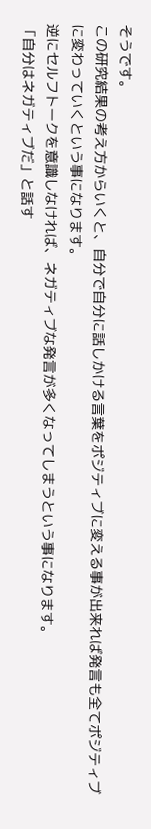そうです。
この研究結果の考え方からいくと、自分で自分に話しかける言葉をポジティブに変える事が出来れば発言も全てポジティブに変わっていくという事になります。
逆にセルフトークを意識しなければ、ネガティブな発言が多くなってしまうという事になります。
「自分はネガティブだ」と話す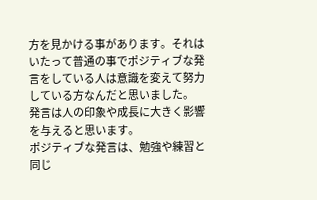方を見かける事があります。それはいたって普通の事でポジティブな発言をしている人は意識を変えて努力している方なんだと思いました。
発言は人の印象や成長に大きく影響を与えると思います。
ポジティブな発言は、勉強や練習と同じ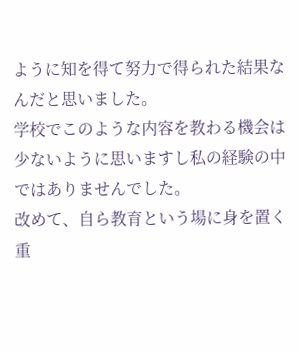ように知を得て努力で得られた結果なんだと思いました。
学校でこのような内容を教わる機会は少ないように思いますし私の経験の中ではありませんでした。
改めて、自ら教育という場に身を置く重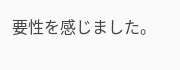要性を感じました。